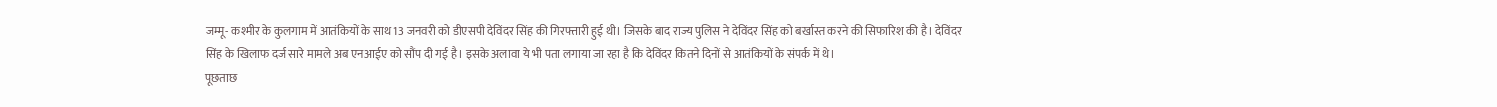जम्मू- कश्मीर के कुलगाम में आतंकियों के साथ 13 जनवरी को डीएसपी देविंदर सिंह की गिरफ्तारी हुई थी। जिसके बाद राज्य पुलिस ने देविंदर सिंह को बर्खास्त करने की सिफारिश की है। देविंदर सिंह के खिलाफ दर्ज सारे मामले अब एनआईए को सौंप दी गई है। इसके अलावा ये भी पता लगाया जा रहा है कि देविंदर कितने दिनों से आतंकियों के संपर्क में थे।
पूछताछ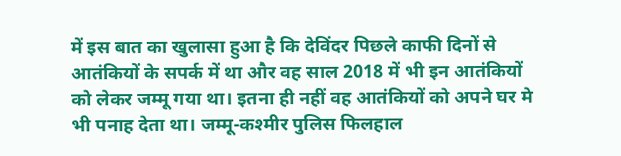में इस बात का खुलासा हुआ है कि देविंदर पिछले काफी दिनों से आतंकियों के सपर्क में था और वह साल 2018 में भी इन आतंकियों को लेकर जम्मू गया था। इतना ही नहीं वह आतंकियों को अपने घर मे भी पनाह देता था। जम्मू-कश्मीर पुलिस फिलहाल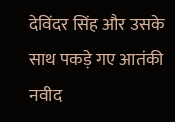देविंदर सिंह और उसके साथ पकड़े गए आतंकी नवीद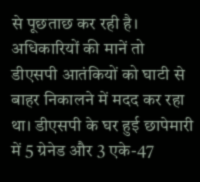से पूछताछ कर रही है।
अधिकारियों की मानें तो डीएसपी आतंकियों को घाटी से बाहर निकालने में मदद कर रहा था। डीएसपी के घर हुई छापेमारी में 5 ग्रेनेड और 3 एके-47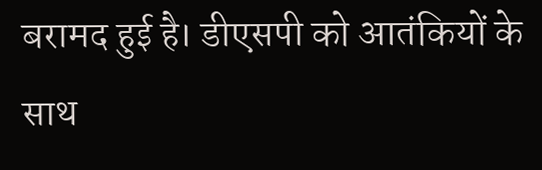बरामद हुई है। डीएसपी को आतंकियों के साथ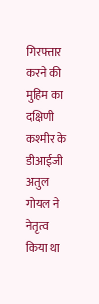गिरफ्तार करने की मुहिम का दक्षिणी कश्मीर के डीआईजी अतुल गोयल ने नेतृत्व किया था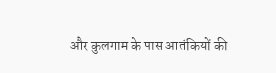और कुलगाम के पास आतंकियों की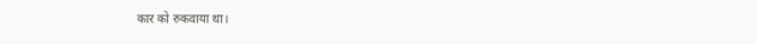कार को रुकवाया था।